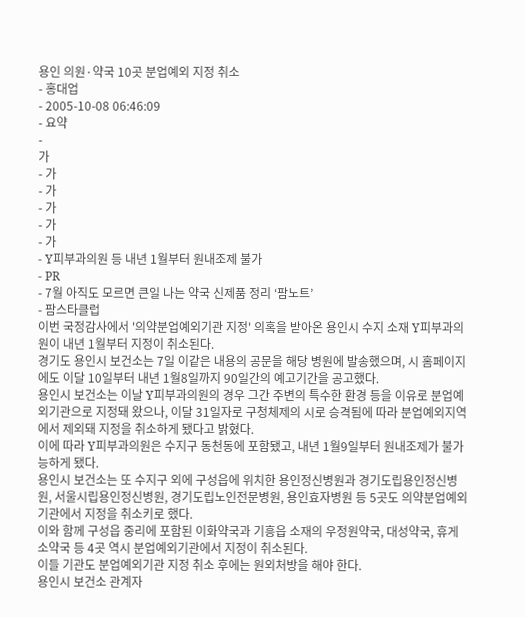용인 의원·약국 10곳 분업예외 지정 취소
- 홍대업
- 2005-10-08 06:46:09
- 요약
-
가
- 가
- 가
- 가
- 가
- 가
- Y피부과의원 등 내년 1월부터 원내조제 불가
- PR
- 7월 아직도 모르면 큰일 나는 약국 신제품 정리 ‘팜노트’
- 팜스타클럽
이번 국정감사에서 '의약분업예외기관 지정' 의혹을 받아온 용인시 수지 소재 Y피부과의원이 내년 1월부터 지정이 취소된다.
경기도 용인시 보건소는 7일 이같은 내용의 공문을 해당 병원에 발송했으며, 시 홈페이지에도 이달 10일부터 내년 1월8일까지 90일간의 예고기간을 공고했다.
용인시 보건소는 이날 Y피부과의원의 경우 그간 주변의 특수한 환경 등을 이유로 분업예외기관으로 지정돼 왔으나, 이달 31일자로 구청체제의 시로 승격됨에 따라 분업예외지역에서 제외돼 지정을 취소하게 됐다고 밝혔다.
이에 따라 Y피부과의원은 수지구 동천동에 포함됐고, 내년 1월9일부터 원내조제가 불가능하게 됐다.
용인시 보건소는 또 수지구 외에 구성읍에 위치한 용인정신병원과 경기도립용인정신병원, 서울시립용인정신병원, 경기도립노인전문병원, 용인효자병원 등 5곳도 의약분업예외기관에서 지정을 취소키로 했다.
이와 함께 구성읍 중리에 포함된 이화약국과 기흥읍 소재의 우정원약국, 대성약국, 휴게소약국 등 4곳 역시 분업예외기관에서 지정이 취소된다.
이들 기관도 분업예외기관 지정 취소 후에는 원외처방을 해야 한다.
용인시 보건소 관계자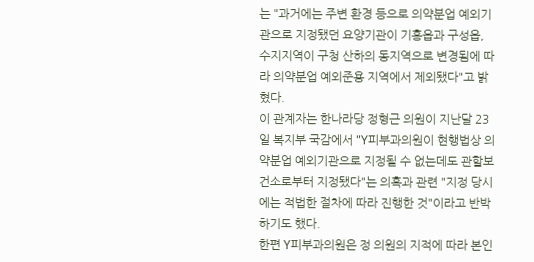는 "과거에는 주변 환경 등으로 의약분업 예외기관으로 지정됐던 요양기관이 기흥읍과 구성읍, 수지지역이 구청 산하의 동지역으로 변경됨에 따라 의약분업 예외준용 지역에서 제외됐다"고 밝혔다.
이 관계자는 한나라당 정형근 의원이 지난달 23일 복지부 국감에서 "Y피부과의원이 현행법상 의약분업 예외기관으로 지정될 수 없는데도 관할보건소로부터 지정됐다"는 의혹과 관련 "지정 당시에는 적법한 절차에 따라 진행한 것"이라고 반박하기도 했다.
한편 Y피부과의원은 정 의원의 지적에 따라 본인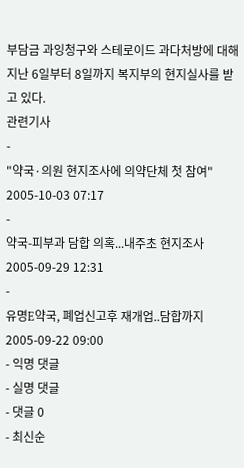부담금 과잉청구와 스테로이드 과다처방에 대해 지난 6일부터 8일까지 복지부의 현지실사를 받고 있다.
관련기사
-
"약국·의원 현지조사에 의약단체 첫 참여"
2005-10-03 07:17
-
약국-피부과 담합 의혹...내주초 현지조사
2005-09-29 12:31
-
유명E약국, 폐업신고후 재개업..담합까지
2005-09-22 09:00
- 익명 댓글
- 실명 댓글
- 댓글 0
- 최신순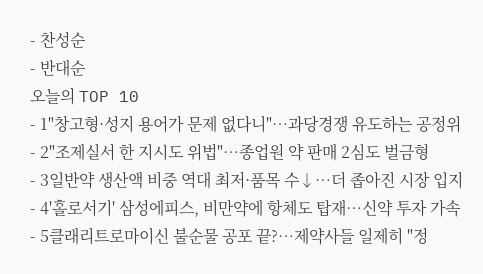- 찬성순
- 반대순
오늘의 TOP 10
- 1"창고형·성지 용어가 문제 없다니"…과당경쟁 유도하는 공정위
- 2"조제실서 한 지시도 위법"…종업원 약 판매 2심도 벌금형
- 3일반약 생산액 비중 역대 최저·품목 수↓…더 좁아진 시장 입지
- 4'홀로서기' 삼성에피스, 비만약에 항체도 탑재…신약 투자 가속
- 5클래리트로마이신 불순물 공포 끝?…제약사들 일제히 "정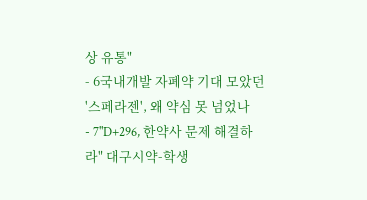상 유통"
- 6국내개발 자폐약 기대 모았던 '스페라젠', 왜 약심 못 넘었나
- 7"D+296, 한약사 문제 해결하라" 대구시약-학생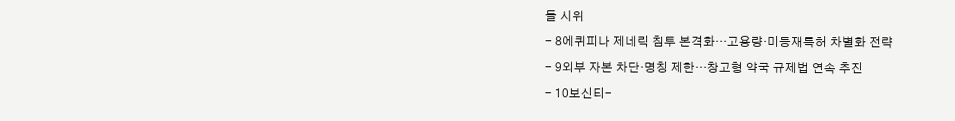들 시위
- 8에퀴피나 제네릭 침투 본격화…고용량·미등재특허 차별화 전략
- 9외부 자본 차단·명칭 제한…창고형 약국 규제법 연속 추진
- 10보신티-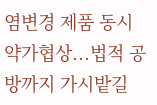염변경 제품 동시 약가협상...법적 공방까지 가시밭길